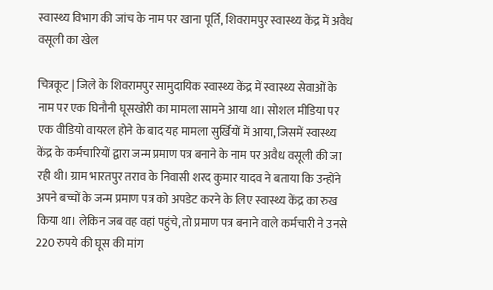स्वास्थ्य विभाग की जांच के नाम पर खाना पूर्ति, शिवरामपुर स्वास्थ्य केंद्र में अवैध वसूली का खेल

चित्रकूट | जिले के शिवरामपुर सामुदायिक स्वास्थ्य केंद्र में स्वास्थ्य सेवाओं के नाम पर एक घिनौनी घूसखोरी का मामला सामने आया था। सोशल मीडिया पर एक वीडियो वायरल होने के बाद यह मामला सुर्खियों में आया, जिसमें स्वास्थ्य केंद्र के कर्मचारियों द्वारा जन्म प्रमाण पत्र बनाने के नाम पर अवैध वसूली की जा रही थी। ग्राम भारतपुर तराव के निवासी शरद कुमार यादव ने बताया कि उन्होंने अपने बच्चों के जन्म प्रमाण पत्र को अपडेट करने के लिए स्वास्थ्य केंद्र का रुख किया था। लेकिन जब वह वहां पहुंचे, तो प्रमाण पत्र बनाने वाले कर्मचारी ने उनसे 220 रुपये की घूस की मांग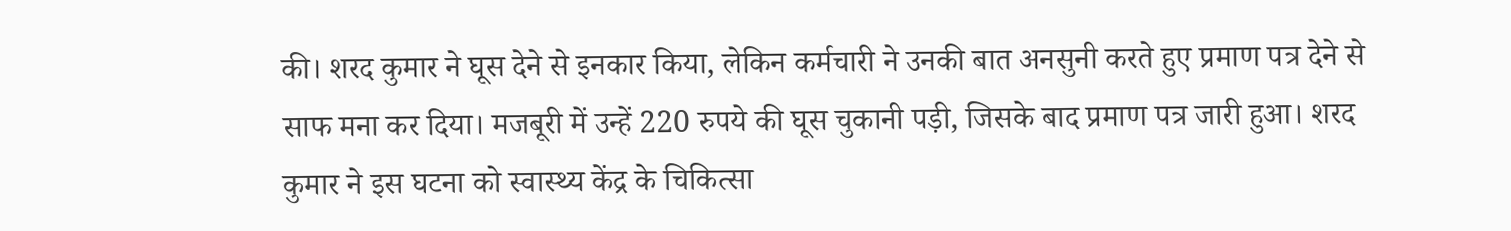की। शरद कुमार ने घूस देने से इनकार किया, लेकिन कर्मचारी ने उनकी बात अनसुनी करते हुए प्रमाण पत्र देने से साफ मना कर दिया। मजबूरी में उन्हें 220 रुपये की घूस चुकानी पड़ी, जिसके बाद प्रमाण पत्र जारी हुआ। शरद कुमार ने इस घटना को स्वास्थ्य केंद्र के चिकित्सा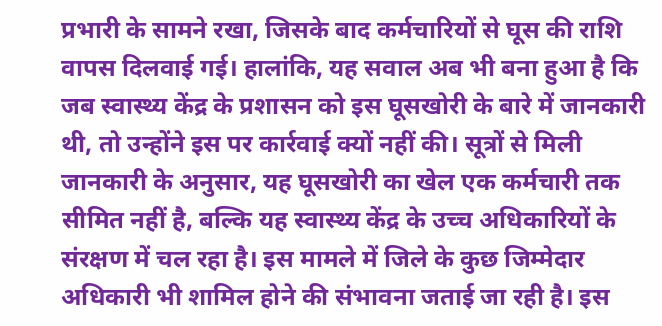प्रभारी के सामने रखा, जिसके बाद कर्मचारियों से घूस की राशि वापस दिलवाई गई। हालांकि, यह सवाल अब भी बना हुआ है कि जब स्वास्थ्य केंद्र के प्रशासन को इस घूसखोरी के बारे में जानकारी थी, तो उन्होंने इस पर कार्रवाई क्यों नहीं की। सूत्रों से मिली जानकारी के अनुसार, यह घूसखोरी का खेल एक कर्मचारी तक सीमित नहीं है, बल्कि यह स्वास्थ्य केंद्र के उच्च अधिकारियों के संरक्षण में चल रहा है। इस मामले में जिले के कुछ जिम्मेदार अधिकारी भी शामिल होने की संभावना जताई जा रही है। इस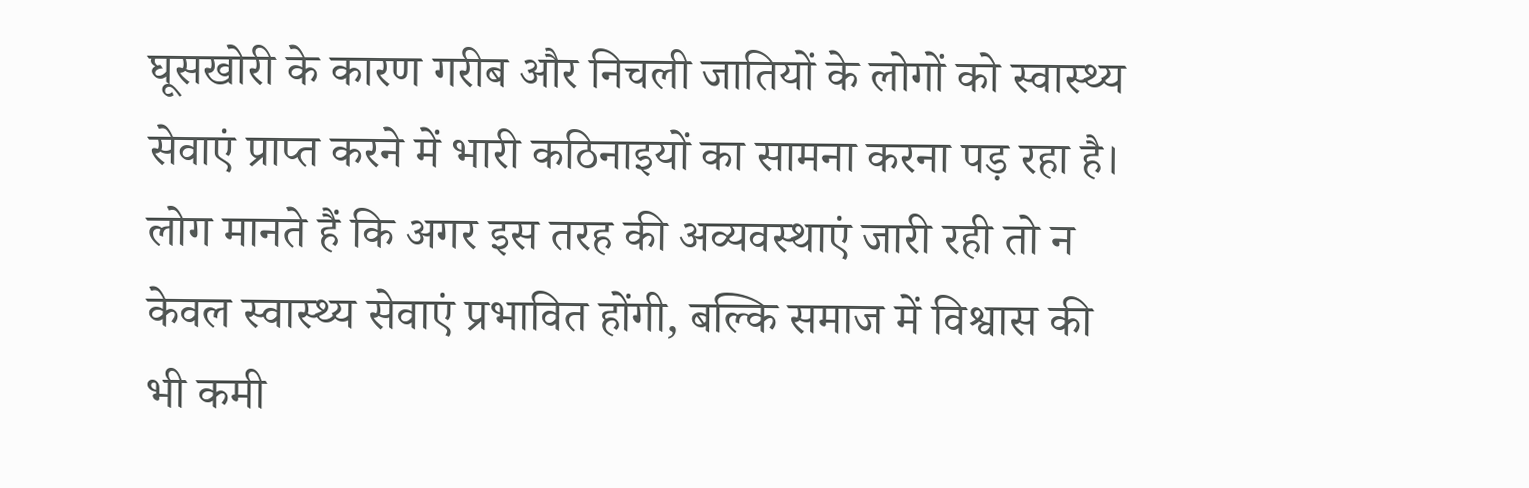घूसखोरी के कारण गरीब और निचली जातियों के लोगों को स्वास्थ्य सेवाएं प्राप्त करने में भारी कठिनाइयों का सामना करना पड़ रहा है। लोग मानते हैं कि अगर इस तरह की अव्यवस्थाएं जारी रही तो न केवल स्वास्थ्य सेवाएं प्रभावित होंगी, बल्कि समाज में विश्वास की भी कमी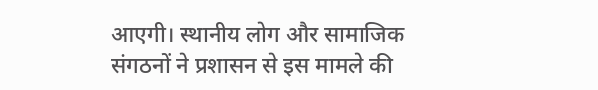आएगी। स्थानीय लोग और सामाजिक संगठनों ने प्रशासन से इस मामले की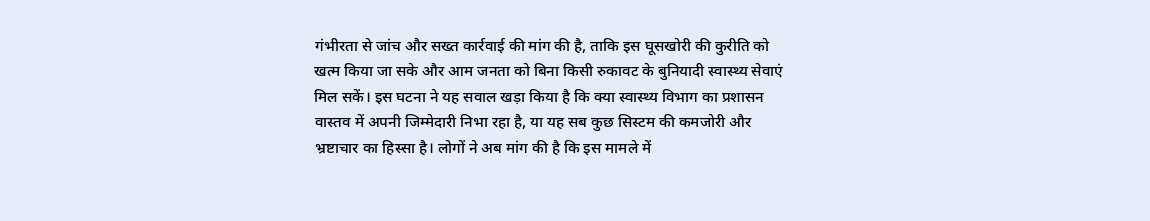गंभीरता से जांच और सख्त कार्रवाई की मांग की है, ताकि इस घूसखोरी की कुरीति को खत्म किया जा सके और आम जनता को बिना किसी रुकावट के बुनियादी स्वास्थ्य सेवाएं मिल सकें। इस घटना ने यह सवाल खड़ा किया है कि क्या स्वास्थ्य विभाग का प्रशासन वास्तव में अपनी जिम्मेदारी निभा रहा है, या यह सब कुछ सिस्टम की कमजोरी और भ्रष्टाचार का हिस्सा है। लोगों ने अब मांग की है कि इस मामले में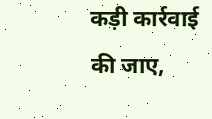कड़ी कार्रवाई की जाए,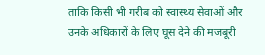ताकि किसी भी गरीब को स्वास्थ्य सेवाओं और उनके अधिकारों के लिए घूस देने की मजबूरी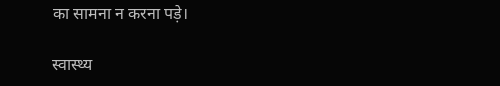का सामना न करना पड़े।

स्वास्थ्य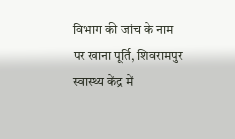विभाग की जांच के नाम पर खाना पूर्ति, शिवरामपुर स्वास्थ्य केंद्र में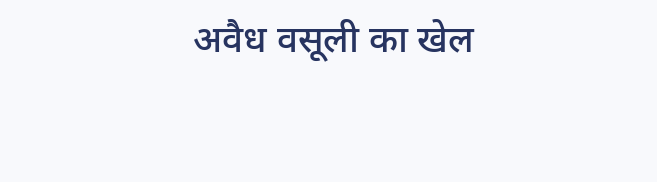अवैध वसूली का खेल